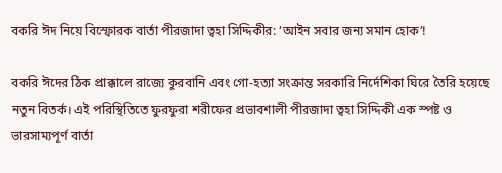বকরি ঈদ নিয়ে বিস্ফোরক বার্তা পীরজাদা ত্বহা সিদ্দিকীর: ‘আইন সবার জন্য সমান হোক’!

বকরি ঈদের ঠিক প্রাক্কালে রাজ্যে কুরবানি এবং গো-হত্যা সংক্রান্ত সরকারি নির্দেশিকা ঘিরে তৈরি হয়েছে নতুন বিতর্ক। এই পরিস্থিতিতে ফুরফুরা শরীফের প্রভাবশালী পীরজাদা ত্বহা সিদ্দিকী এক স্পষ্ট ও ভারসাম্যপূর্ণ বার্তা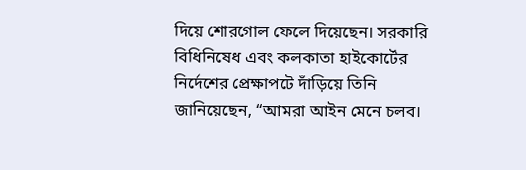দিয়ে শোরগোল ফেলে দিয়েছেন। সরকারি বিধিনিষেধ এবং কলকাতা হাইকোর্টের নির্দেশের প্রেক্ষাপটে দাঁড়িয়ে তিনি জানিয়েছেন, “আমরা আইন মেনে চলব।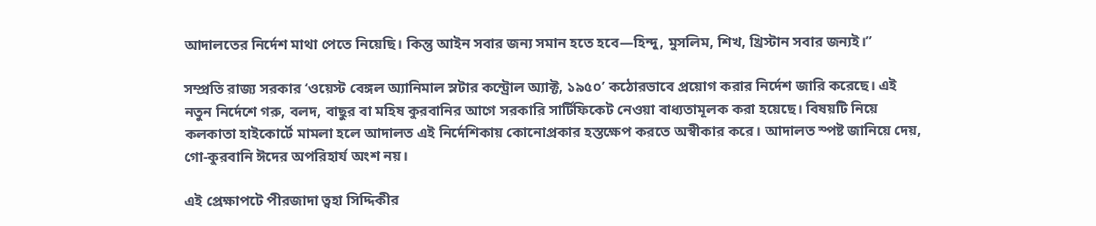আদালতের নির্দেশ মাথা পেতে নিয়েছি। কিন্তু আইন সবার জন্য সমান হতে হবে—হিন্দু, মুসলিম, শিখ, খ্রিস্টান সবার জন্যই।”

সম্প্রতি রাজ্য সরকার ‘ওয়েস্ট বেঙ্গল অ্যানিমাল স্লটার কন্ট্রোল অ্যাক্ট, ১৯৫০’ কঠোরভাবে প্রয়োগ করার নির্দেশ জারি করেছে। এই নতুন নির্দেশে গরু, বলদ, বাছুর বা মহিষ কুরবানির আগে সরকারি সার্টিফিকেট নেওয়া বাধ্যতামূলক করা হয়েছে। বিষয়টি নিয়ে কলকাতা হাইকোর্টে মামলা হলে আদালত এই নির্দেশিকায় কোনোপ্রকার হস্তক্ষেপ করতে অস্বীকার করে। আদালত স্পষ্ট জানিয়ে দেয়, গো-কুরবানি ঈদের অপরিহার্য অংশ নয়।

এই প্রেক্ষাপটে পীরজাদা ত্বহা সিদ্দিকীর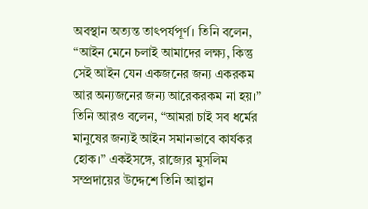অবস্থান অত্যন্ত তাৎপর্যপূর্ণ। তিনি বলেন, “আইন মেনে চলাই আমাদের লক্ষ্য, কিন্তু সেই আইন যেন একজনের জন্য একরকম আর অন্যজনের জন্য আরেকরকম না হয়।” তিনি আরও বলেন, “আমরা চাই সব ধর্মের মানুষের জন্যই আইন সমানভাবে কার্যকর হোক।” একইসঙ্গে, রাজ্যের মুসলিম সম্প্রদায়ের উদ্দেশে তিনি আহ্বান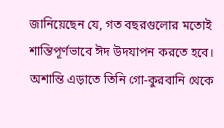জানিয়েছেন যে, গত বছরগুলোর মতোই শান্তিপূর্ণভাবে ঈদ উদযাপন করতে হবে। অশান্তি এড়াতে তিনি গো-কুরবানি থেকে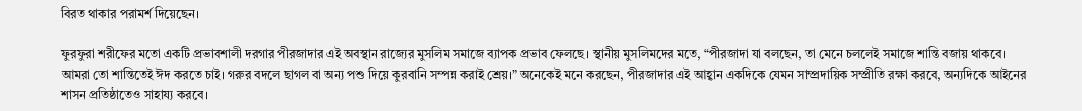বিরত থাকার পরামর্শ দিয়েছেন।

ফুরফুরা শরীফের মতো একটি প্রভাবশালী দরগার পীরজাদার এই অবস্থান রাজ্যের মুসলিম সমাজে ব্যাপক প্রভাব ফেলছে। স্থানীয় মুসলিমদের মতে, “পীরজাদা যা বলছেন, তা মেনে চললেই সমাজে শান্তি বজায় থাকবে। আমরা তো শান্তিতেই ঈদ করতে চাই। গরুর বদলে ছাগল বা অন্য পশু দিয়ে কুরবানি সম্পন্ন করাই শ্রেয়।” অনেকেই মনে করছেন, পীরজাদার এই আহ্বান একদিকে যেমন সাম্প্রদায়িক সম্প্রীতি রক্ষা করবে, অন্যদিকে আইনের শাসন প্রতিষ্ঠাতেও সাহায্য করবে।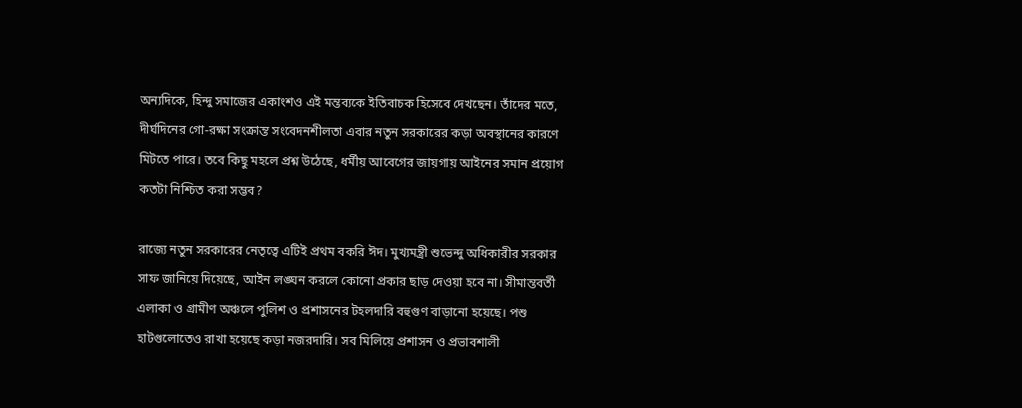অন্যদিকে, হিন্দু সমাজের একাংশও এই মন্তব্যকে ইতিবাচক হিসেবে দেখছেন। তাঁদের মতে, দীর্ঘদিনের গো-রক্ষা সংক্রান্ত সংবেদনশীলতা এবার নতুন সরকারের কড়া অবস্থানের কারণে মিটতে পারে। তবে কিছু মহলে প্রশ্ন উঠেছে, ধর্মীয় আবেগের জায়গায় আইনের সমান প্রয়োগ কতটা নিশ্চিত করা সম্ভব?

রাজ্যে নতুন সরকারের নেতৃত্বে এটিই প্রথম বকরি ঈদ। মুখ্যমন্ত্রী শুভেন্দু অধিকারীর সরকার সাফ জানিয়ে দিয়েছে, আইন লঙ্ঘন করলে কোনো প্রকার ছাড় দেওয়া হবে না। সীমান্তবর্তী এলাকা ও গ্রামীণ অঞ্চলে পুলিশ ও প্রশাসনের টহলদারি বহুগুণ বাড়ানো হয়েছে। পশু হাটগুলোতেও রাখা হয়েছে কড়া নজরদারি। সব মিলিয়ে প্রশাসন ও প্রভাবশালী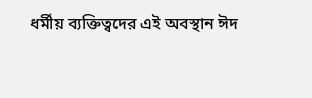ধর্মীয় ব্যক্তিত্বদের এই অবস্থান ঈদ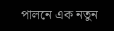পালনে এক নতুন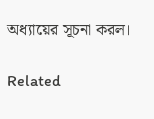অধ্যায়ের সূচনা করল।

Related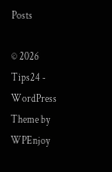Posts

© 2026 Tips24 - WordPress Theme by WPEnjoy